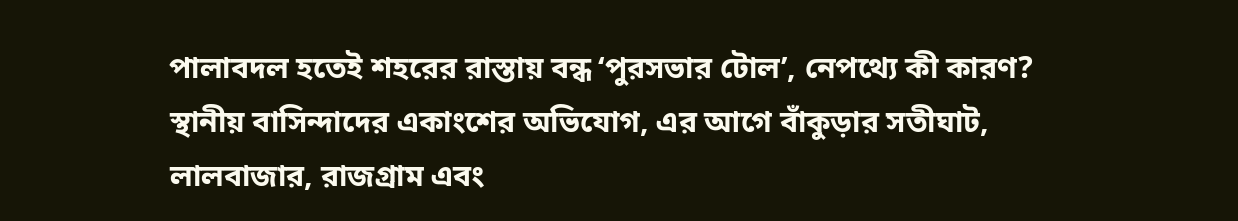পালাবদল হতেই শহরের রাস্তায় বন্ধ ‘পুরসভার টোল’, নেপথ্যে কী কারণ?
স্থানীয় বাসিন্দাদের একাংশের অভিযোগ, এর আগে বাঁকুড়ার সতীঘাট, লালবাজার, রাজগ্রাম এবং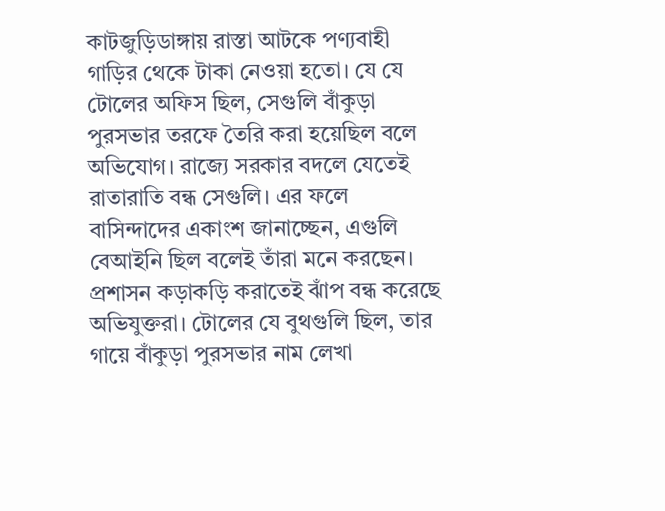কাটজুড়িডাঙ্গায় রাস্তা আটকে পণ্যবাহী গাড়ির থেকে টাকা নেওয়া হতো। যে যে টোলের অফিস ছিল, সেগুলি বাঁকুড়া পুরসভার তরফে তৈরি করা হয়েছিল বলে অভিযোগ। রাজ্যে সরকার বদলে যেতেই রাতারাতি বন্ধ সেগুলি। এর ফলে বাসিন্দাদের একাংশ জানাচ্ছেন, এগুলি বেআইনি ছিল বলেই তাঁরা মনে করছেন। প্রশাসন কড়াকড়ি করাতেই ঝাঁপ বন্ধ করেছে অভিযুক্তরা। টোলের যে বুথগুলি ছিল, তার গায়ে বাঁকুড়া পুরসভার নাম লেখা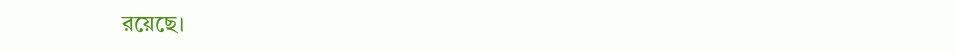রয়েছে।